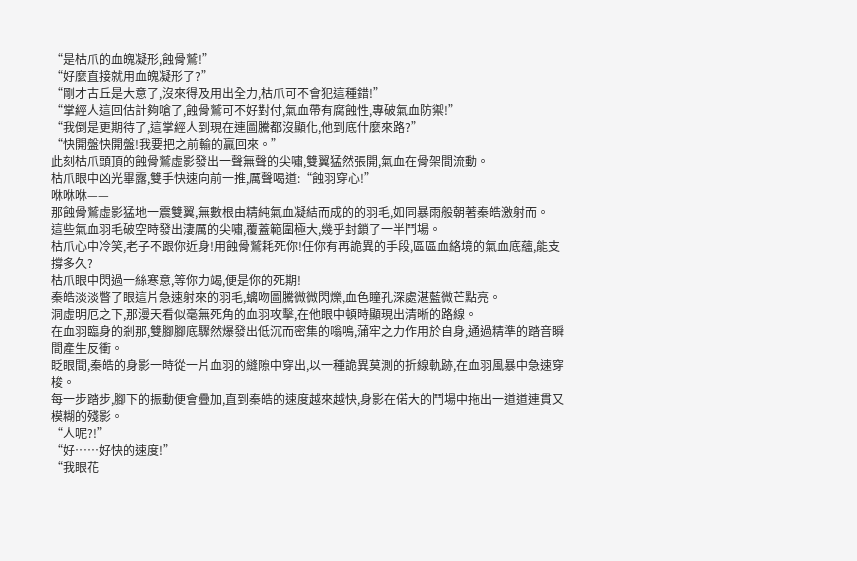“是枯爪的血魄凝形,蝕骨鷲!”
“好麼直接就用血魄凝形了?”
“剛才古丘是大意了,沒來得及用出全力,枯爪可不會犯這種錯!”
“掌經人這回估計夠嗆了,蝕骨鷲可不好對付,氣血帶有腐蝕性,專破氣血防禦!”
“我倒是更期待了,這掌經人到現在連圖騰都沒顯化,他到底什麼來路?”
“快開盤快開盤!我要把之前輸的贏回來。”
此刻枯爪頭頂的蝕骨鷲虛影發出一聲無聲的尖嘯,雙翼猛然張開,氣血在骨架間流動。
枯爪眼中凶光畢露,雙手快速向前一推,厲聲喝道:“蝕羽穿心!”
咻咻咻——
那蝕骨鷲虛影猛地一震雙翼,無數根由精純氣血凝結而成的的羽毛,如同暴雨般朝著秦皓激射而。
這些氣血羽毛破空時發出淒厲的尖嘯,覆蓋範圍極大,幾乎封鎖了一半鬥場。
枯爪心中冷笑,老子不跟你近身!用蝕骨鷲耗死你!任你有再詭異的手段,區區血絡境的氣血底蘊,能支撐多久?
枯爪眼中閃過一絲寒意,等你力竭,便是你的死期!
秦皓淡淡瞥了眼這片急速射來的羽毛,螭吻圖騰微微閃爍,血色瞳孔深處湛藍微芒點亮。
洞虛明厄之下,那漫天看似毫無死角的血羽攻擊,在他眼中頓時顯現出清晰的路線。
在血羽臨身的剎那,雙腳腳底驟然爆發出低沉而密集的嗡鳴,蒲牢之力作用於自身,通過精準的踏音瞬間產生反衝。
眨眼間,秦皓的身影一時從一片血羽的縫隙中穿出,以一種詭異莫測的折線軌跡,在血羽風暴中急速穿梭。
每一步踏步,腳下的振動便會疊加,直到秦皓的速度越來越快,身影在偌大的鬥場中拖出一道道連貫又模糊的殘影。
“人呢?!”
“好……好快的速度!”
“我眼花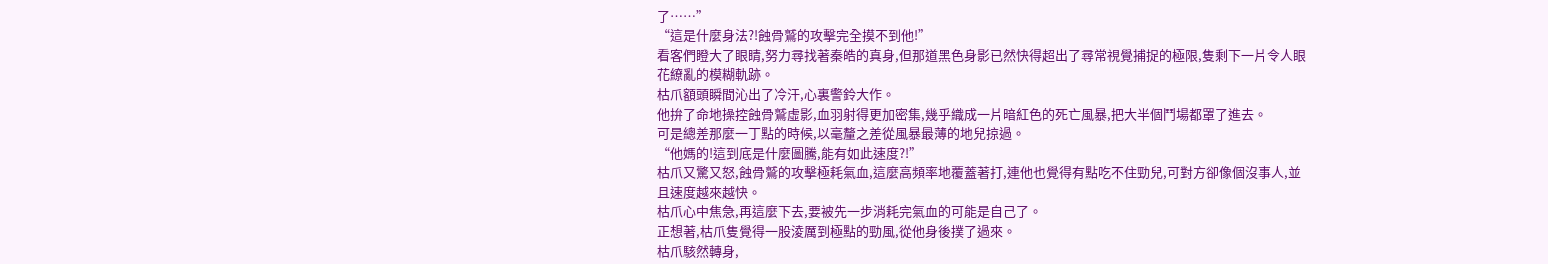了……”
“這是什麼身法?!蝕骨鷲的攻擊完全摸不到他!”
看客們瞪大了眼睛,努力尋找著秦皓的真身,但那道黑色身影已然快得超出了尋常視覺捕捉的極限,隻剩下一片令人眼花繚亂的模糊軌跡。
枯爪額頭瞬間沁出了冷汗,心裏警鈴大作。
他拚了命地操控蝕骨鷲虛影,血羽射得更加密集,幾乎織成一片暗紅色的死亡風暴,把大半個鬥場都罩了進去。
可是總差那麼一丁點的時候,以毫釐之差從風暴最薄的地兒掠過。
“他媽的!這到底是什麼圖騰,能有如此速度?!”
枯爪又驚又怒,蝕骨鷲的攻擊極耗氣血,這麼高頻率地覆蓋著打,連他也覺得有點吃不住勁兒,可對方卻像個沒事人,並且速度越來越快。
枯爪心中焦急,再這麼下去,要被先一步消耗完氣血的可能是自己了。
正想著,枯爪隻覺得一股淩厲到極點的勁風,從他身後撲了過來。
枯爪駭然轉身,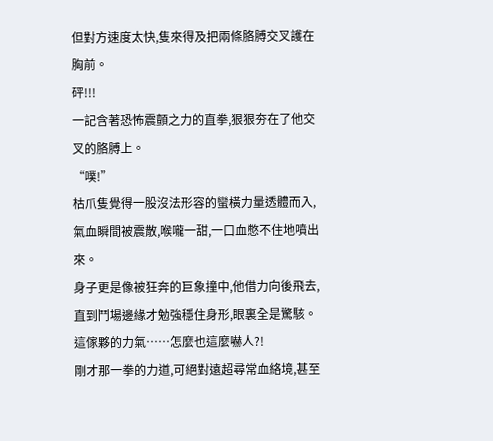但對方速度太快,隻來得及把兩條胳膊交叉護在胸前。
砰!!!
一記含著恐怖震顫之力的直拳,狠狠夯在了他交叉的胳膊上。
“噗!”
枯爪隻覺得一股沒法形容的蠻橫力量透體而入,氣血瞬間被震散,喉嚨一甜,一口血憋不住地噴出來。
身子更是像被狂奔的巨象撞中,他借力向後飛去,直到鬥場邊緣才勉強穩住身形,眼裏全是驚駭。
這傢夥的力氣……怎麼也這麼嚇人?!
剛才那一拳的力道,可絕對遠超尋常血絡境,甚至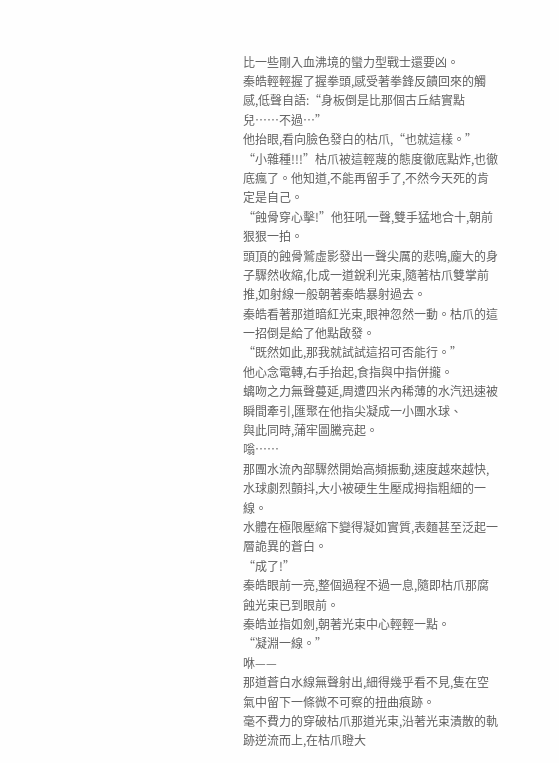比一些剛入血沸境的蠻力型戰士還要凶。
秦皓輕輕握了握拳頭,感受著拳鋒反饋回來的觸感,低聲自語:“身板倒是比那個古丘結實點兒……不過…”
他抬眼,看向臉色發白的枯爪,“也就這樣。”
“小雜種!!!”枯爪被這輕蔑的態度徹底點炸,也徹底瘋了。他知道,不能再留手了,不然今天死的肯定是自己。
“蝕骨穿心擊!”他狂吼一聲,雙手猛地合十,朝前狠狠一拍。
頭頂的蝕骨鷲虛影發出一聲尖厲的悲鳴,龐大的身子驟然收縮,化成一道銳利光束,隨著枯爪雙掌前推,如射線一般朝著秦皓暴射過去。
秦皓看著那道暗紅光束,眼神忽然一動。枯爪的這一招倒是給了他點啟發。
“既然如此,那我就試試這招可否能行。”
他心念電轉,右手抬起,食指與中指併攏。
螭吻之力無聲蔓延,周遭四米內稀薄的水汽迅速被瞬間牽引,匯聚在他指尖凝成一小團水球、
與此同時,蒲牢圖騰亮起。
嗡……
那團水流內部驟然開始高頻振動,速度越來越快,水球劇烈顫抖,大小被硬生生壓成拇指粗細的一線。
水體在極限壓縮下變得凝如實質,表麵甚至泛起一層詭異的蒼白。
“成了!”
秦皓眼前一亮,整個過程不過一息,隨即枯爪那腐蝕光束已到眼前。
秦皓並指如劍,朝著光束中心輕輕一點。
“凝淵一線。”
咻——
那道蒼白水線無聲射出,細得幾乎看不見,隻在空氣中留下一條微不可察的扭曲痕跡。
毫不費力的穿破枯爪那道光束,沿著光束潰散的軌跡逆流而上,在枯爪瞪大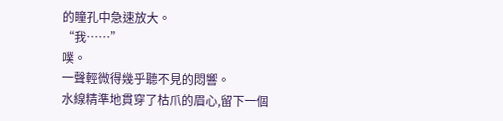的瞳孔中急速放大。
“我……”
噗。
一聲輕微得幾乎聽不見的悶響。
水線精準地貫穿了枯爪的眉心,留下一個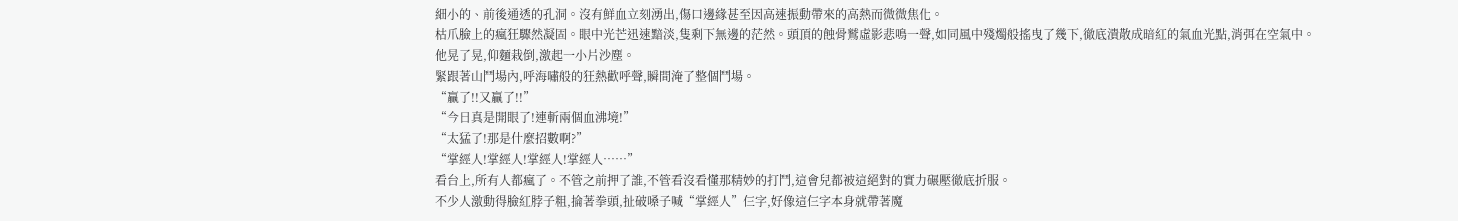細小的、前後通透的孔洞。沒有鮮血立刻湧出,傷口邊緣甚至因高速振動帶來的高熱而微微焦化。
枯爪臉上的瘋狂驟然凝固。眼中光芒迅速黯淡,隻剩下無邊的茫然。頭頂的蝕骨鷲虛影悲鳴一聲,如同風中殘燭般搖曳了幾下,徹底潰散成暗紅的氣血光點,消弭在空氣中。
他晃了晃,仰麵栽倒,激起一小片沙塵。
緊跟著山鬥場內,呼海嘯般的狂熱歡呼聲,瞬間淹了整個鬥場。
“贏了!!又贏了!!”
“今日真是開眼了!連斬兩個血沸境!”
“太猛了!那是什麼招數啊?”
“掌經人!掌經人!掌經人!掌經人……”
看台上,所有人都瘋了。不管之前押了誰,不管看沒看懂那精妙的打鬥,這會兒都被這絕對的實力碾壓徹底折服。
不少人激動得臉紅脖子粗,掄著拳頭,扯破嗓子喊“掌經人”仨字,好像這仨字本身就帶著魔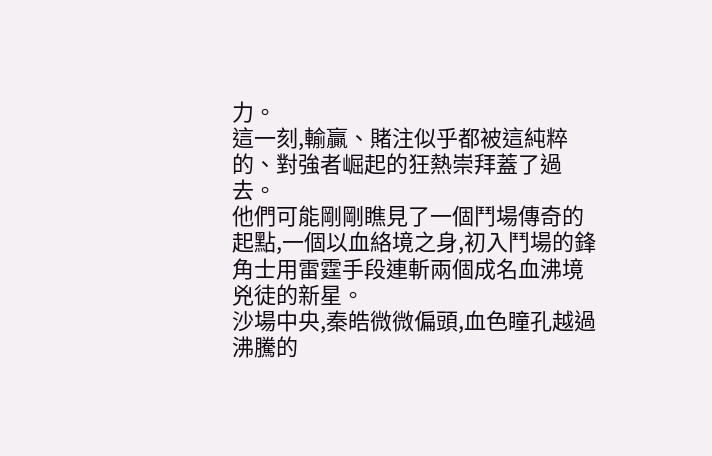力。
這一刻,輸贏、賭注似乎都被這純粹的、對強者崛起的狂熱崇拜蓋了過去。
他們可能剛剛瞧見了一個鬥場傳奇的起點,一個以血絡境之身,初入鬥場的鋒角士用雷霆手段連斬兩個成名血沸境兇徒的新星。
沙場中央,秦皓微微偏頭,血色瞳孔越過沸騰的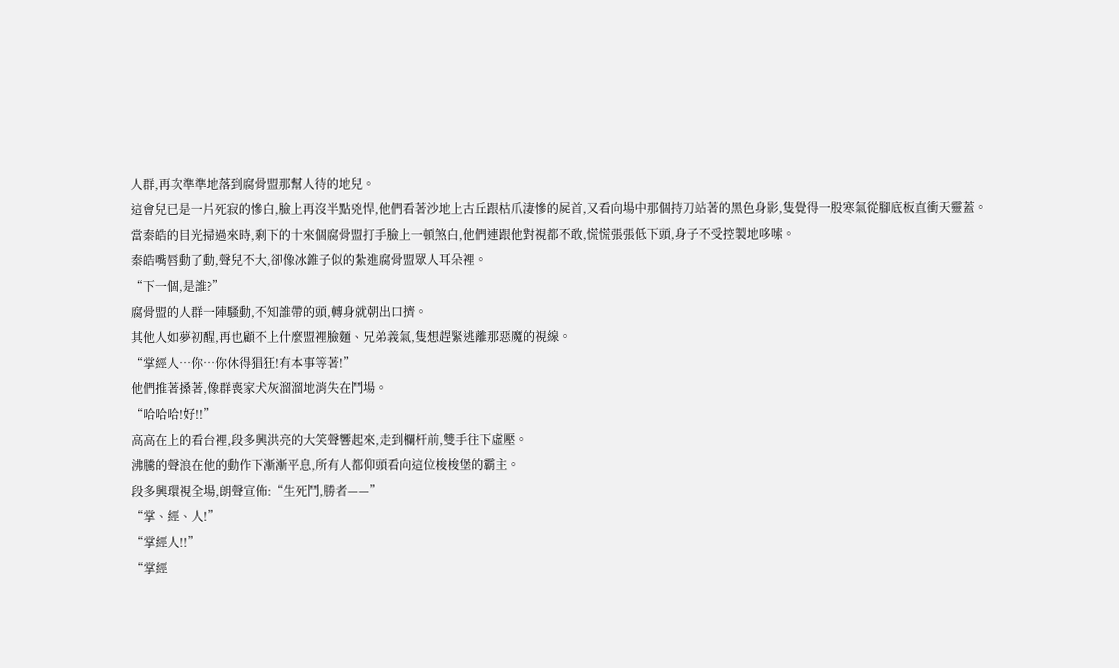人群,再次準準地落到腐骨盟那幫人待的地兒。
這會兒已是一片死寂的慘白,臉上再沒半點兇悍,他們看著沙地上古丘跟枯爪淒慘的屍首,又看向場中那個持刀站著的黑色身影,隻覺得一股寒氣從腳底板直衝天靈蓋。
當秦皓的目光掃過來時,剩下的十來個腐骨盟打手臉上一頓煞白,他們連跟他對視都不敢,慌慌張張低下頭,身子不受控製地哆嗦。
秦皓嘴唇動了動,聲兒不大,卻像冰錐子似的紮進腐骨盟眾人耳朵裡。
“下一個,是誰?”
腐骨盟的人群一陣騷動,不知誰帶的頭,轉身就朝出口擠。
其他人如夢初醒,再也顧不上什麼盟裡臉麵、兄弟義氣,隻想趕緊逃離那惡魔的視線。
“掌經人…你…你休得猖狂!有本事等著!”
他們推著搡著,像群喪家犬灰溜溜地消失在鬥場。
“哈哈哈!好!!”
高高在上的看台裡,段多興洪亮的大笑聲響起來,走到欄杆前,雙手往下虛壓。
沸騰的聲浪在他的動作下漸漸平息,所有人都仰頭看向這位梭梭堡的霸主。
段多興環視全場,朗聲宣佈:“生死鬥,勝者——”
“掌、經、人!”
“掌經人!!”
“掌經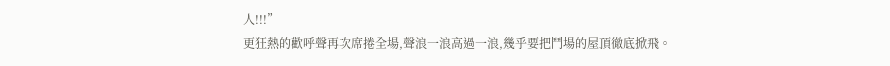人!!!”
更狂熱的歡呼聲再次席捲全場,聲浪一浪高過一浪,幾乎要把鬥場的屋頂徹底掀飛。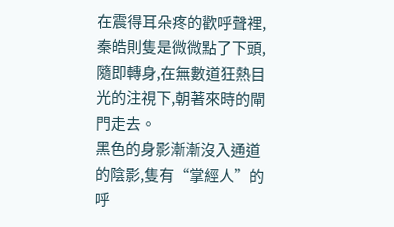在震得耳朵疼的歡呼聲裡,秦皓則隻是微微點了下頭,隨即轉身,在無數道狂熱目光的注視下,朝著來時的閘門走去。
黑色的身影漸漸沒入通道的陰影,隻有“掌經人”的呼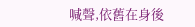喊聲,依舊在身後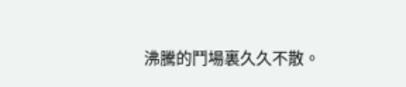沸騰的鬥場裏久久不散。